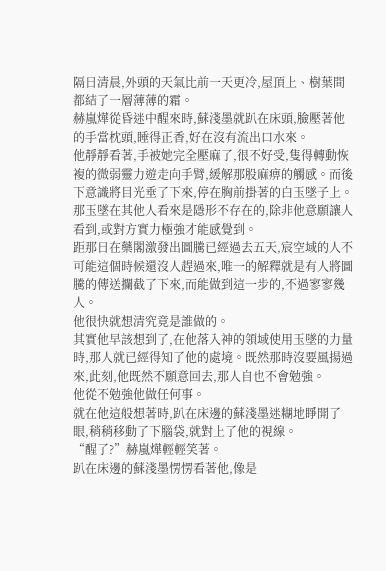隔日清晨,外頭的天氣比前一天更冷,屋頂上、樹葉間都結了一層薄薄的霜。
赫嵐燁從昏迷中醒來時,蘇淺墨就趴在床頭,臉壓著他的手當枕頭,睡得正香,好在沒有流出口水來。
他靜靜看著,手被她完全壓麻了,很不好受,隻得轉動恢複的微弱靈力遊走向手臂,緩解那股麻痹的觸感。而後下意識將目光垂了下來,停在胸前掛著的白玉墜子上。
那玉墜在其他人看來是隱形不存在的,除非他意願讓人看到,或對方實力極強才能感覺到。
距那日在藥閣激發出圖騰已經過去五天,宸空域的人不可能這個時候還沒人趕過來,唯一的解釋就是有人將圖騰的傳送攔截了下來,而能做到這一步的,不過寥寥幾人。
他很快就想清究竟是誰做的。
其實他早該想到了,在他落入神的領域使用玉墜的力量時,那人就已經得知了他的處境。既然那時沒要風揚過來,此刻,他既然不願意回去,那人自也不會勉強。
他從不勉強他做任何事。
就在他這般想著時,趴在床邊的蘇淺墨迷糊地睜開了眼,稍稍移動了下腦袋,就對上了他的視線。
“醒了?”赫嵐燁輕輕笑著。
趴在床邊的蘇淺墨愣愣看著他,像是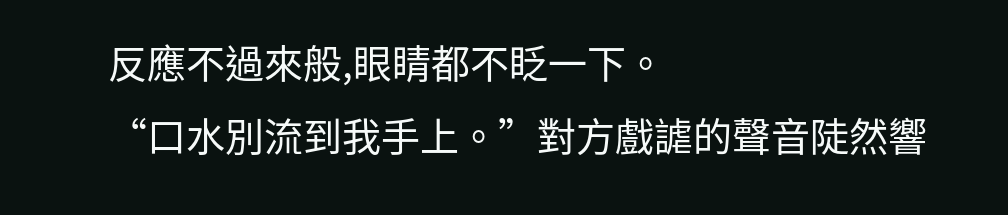反應不過來般,眼睛都不眨一下。
“口水別流到我手上。”對方戲謔的聲音陡然響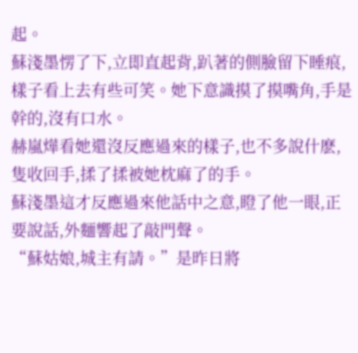起。
蘇淺墨愣了下,立即直起背,趴著的側臉留下睡痕,樣子看上去有些可笑。她下意識摸了摸嘴角,手是幹的,沒有口水。
赫嵐燁看她還沒反應過來的樣子,也不多說什麽,隻收回手,揉了揉被她枕麻了的手。
蘇淺墨這才反應過來他話中之意,瞪了他一眼,正要說話,外麵響起了敲門聲。
“蘇姑娘,城主有請。”是昨日將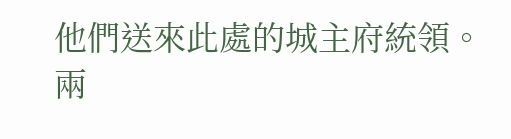他們送來此處的城主府統領。
兩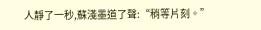人靜了一秒,蘇淺墨道了聲:“稍等片刻。”